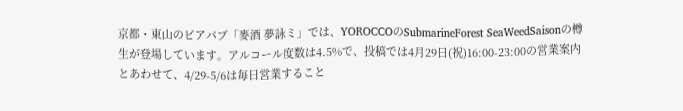京都・東山のビアパブ「麥酒 夢詠ミ」では、YOROCCOのSubmarineForest SeaWeedSaisonの樽生が登場しています。アルコール度数は4.5%で、投稿では4月29日(祝)16:00-23:00の営業案内とあわせて、4/29-5/6は毎日営業すること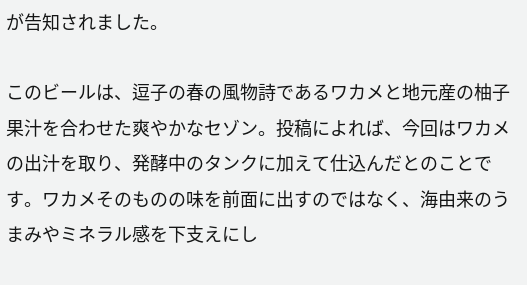が告知されました。

このビールは、逗子の春の風物詩であるワカメと地元産の柚子果汁を合わせた爽やかなセゾン。投稿によれば、今回はワカメの出汁を取り、発酵中のタンクに加えて仕込んだとのことです。ワカメそのものの味を前面に出すのではなく、海由来のうまみやミネラル感を下支えにし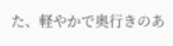た、軽やかで奥行きのあ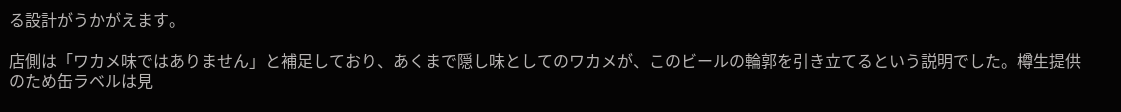る設計がうかがえます。

店側は「ワカメ味ではありません」と補足しており、あくまで隠し味としてのワカメが、このビールの輪郭を引き立てるという説明でした。樽生提供のため缶ラベルは見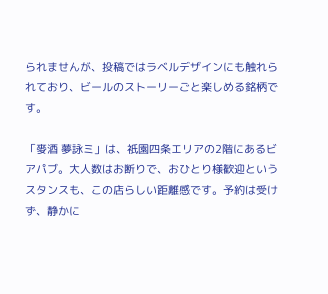られませんが、投稿ではラベルデザインにも触れられており、ビールのストーリーごと楽しめる銘柄です。

「麥酒 夢詠ミ」は、祇園四条エリアの2階にあるビアパブ。大人数はお断りで、おひとり様歓迎というスタンスも、この店らしい距離感です。予約は受けず、静かに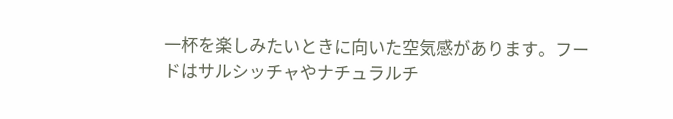一杯を楽しみたいときに向いた空気感があります。フードはサルシッチャやナチュラルチ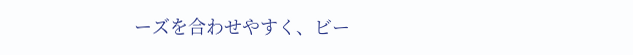ーズを合わせやすく、ビー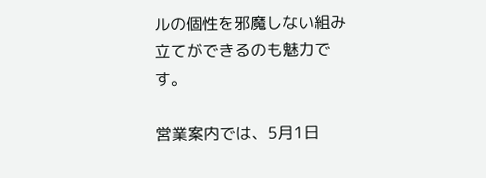ルの個性を邪魔しない組み立てができるのも魅力です。

営業案内では、5月1日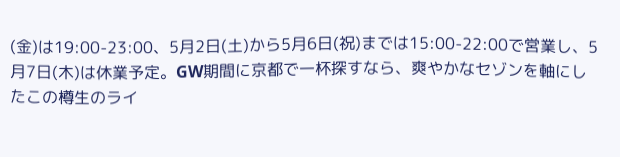(金)は19:00-23:00、5月2日(土)から5月6日(祝)までは15:00-22:00で営業し、5月7日(木)は休業予定。GW期間に京都で一杯探すなら、爽やかなセゾンを軸にしたこの樽生のライ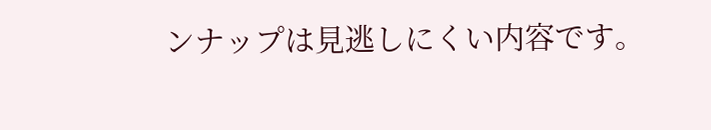ンナップは見逃しにくい内容です。